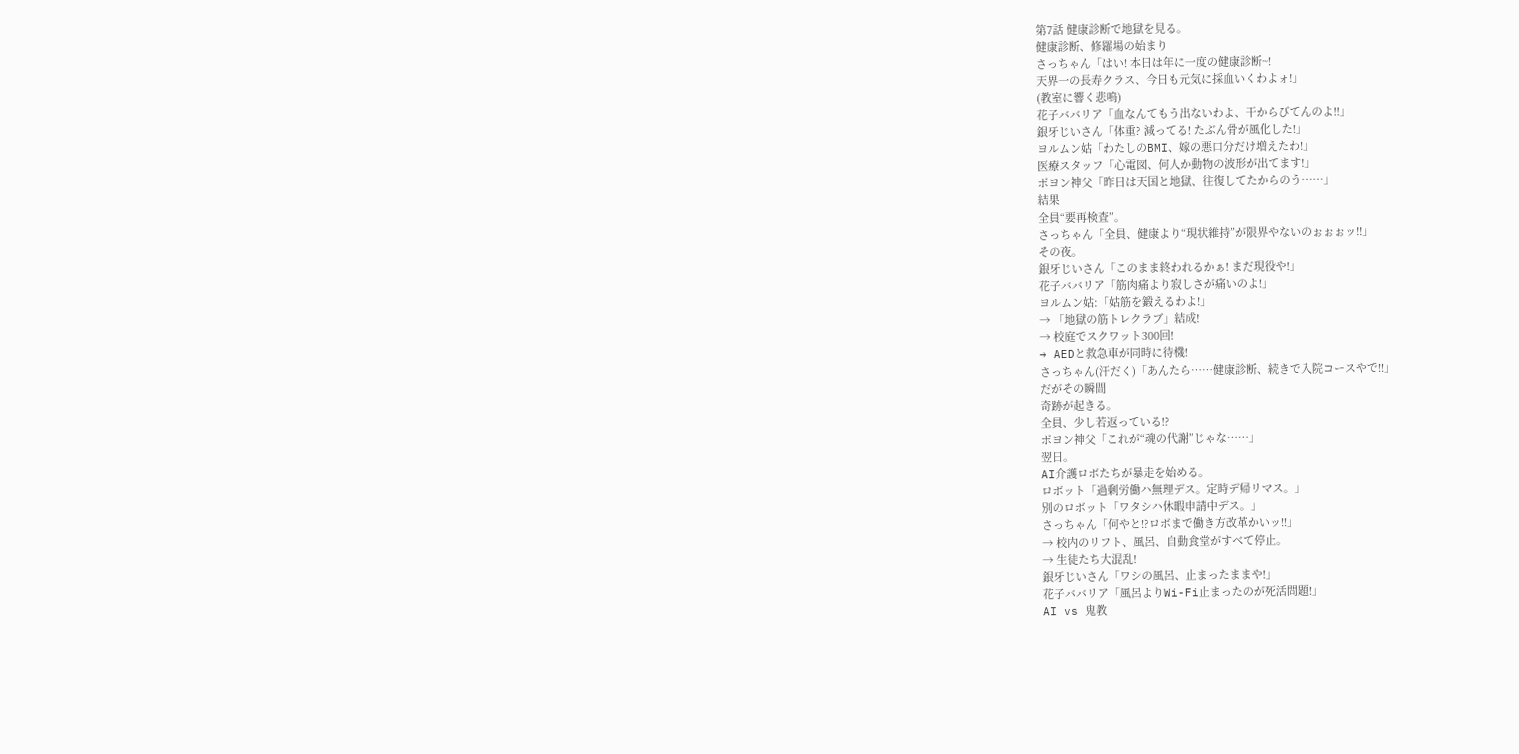第7話 健康診断で地獄を見る。
健康診断、修羅場の始まり
さっちゃん「はい! 本日は年に一度の健康診断~!
天界一の長寿クラス、今日も元気に採血いくわよォ!」
(教室に響く悲鳴)
花子ババリア「血なんてもう出ないわよ、干からびてんのよ!!」
銀牙じいさん「体重? 減ってる! たぶん骨が風化した!」
ヨルムン姑「わたしのBMI、嫁の悪口分だけ増えたわ!」
医療スタッフ「心電図、何人か動物の波形が出てます!」
ポヨン神父「昨日は天国と地獄、往復してたからのう……」
結果
全員“要再検査”。
さっちゃん「全員、健康より“現状維持”が限界やないのぉぉぉッ!!」
その夜。
銀牙じいさん「このまま終われるかぁ! まだ現役や!」
花子ババリア「筋肉痛より寂しさが痛いのよ!」
ヨルムン姑:「姑筋を鍛えるわよ!」
→ 「地獄の筋トレクラブ」結成!
→ 校庭でスクワット300回!
→ AEDと救急車が同時に待機!
さっちゃん(汗だく)「あんたら……健康診断、続きで入院コースやで!!」
だがその瞬間
奇跡が起きる。
全員、少し若返っている!?
ポヨン神父「これが“魂の代謝”じゃな……」
翌日。
AI介護ロボたちが暴走を始める。
ロボット「過剰労働ハ無理デス。定時デ帰リマス。」
別のロボット「ワタシハ休暇申請中デス。」
さっちゃん「何やと!?ロボまで働き方改革かいッ!!」
→ 校内のリフト、風呂、自動食堂がすべて停止。
→ 生徒たち大混乱!
銀牙じいさん「ワシの風呂、止まったままや!」
花子ババリア「風呂よりWi-Fi止まったのが死活問題!」
AI vs 鬼教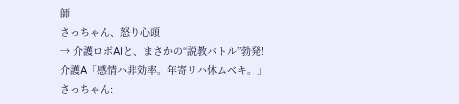師
さっちゃん、怒り心頭
→ 介護ロボAIと、まさかの“説教バトル”勃発!
介護A「感情ハ非効率。年寄リハ休ムベキ。」
さっちゃん: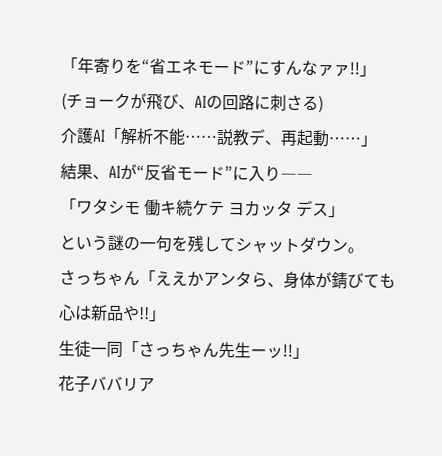「年寄りを“省エネモード”にすんなァァ!!」
(チョークが飛び、AIの回路に刺さる)
介護AI「解析不能……説教デ、再起動……」
結果、AIが“反省モード”に入り――
「ワタシモ 働キ続ケテ ヨカッタ デス」
という謎の一句を残してシャットダウン。
さっちゃん「ええかアンタら、身体が錆びても心は新品や!!」
生徒一同「さっちゃん先生ーッ!!」
花子ババリア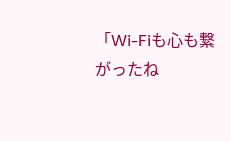「Wi-Fiも心も繋がったね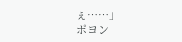ぇ……」
ポヨン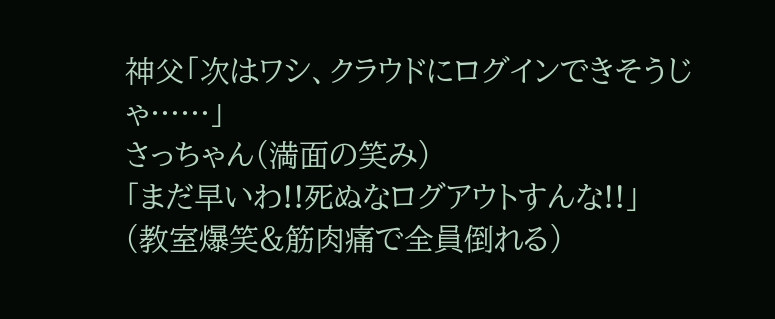神父「次はワシ、クラウドにログインできそうじゃ……」
さっちゃん(満面の笑み)
「まだ早いわ!!死ぬなログアウトすんな!!」
(教室爆笑&筋肉痛で全員倒れる)